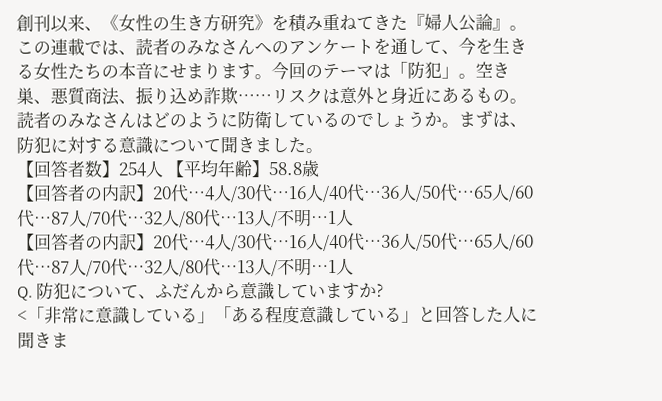創刊以来、《女性の生き方研究》を積み重ねてきた『婦人公論』。この連載では、読者のみなさんへのアンケートを通して、今を生きる女性たちの本音にせまります。今回のテーマは「防犯」。空き巣、悪質商法、振り込め詐欺……リスクは意外と身近にあるもの。読者のみなさんはどのように防衛しているのでしょうか。まずは、防犯に対する意識について聞きました。
【回答者数】254人 【平均年齢】58.8歳
【回答者の内訳】20代…4人/30代…16人/40代…36人/50代…65人/60代…87人/70代…32人/80代…13人/不明…1人
【回答者の内訳】20代…4人/30代…16人/40代…36人/50代…65人/60代…87人/70代…32人/80代…13人/不明…1人
Q. 防犯について、ふだんから意識していますか?
<「非常に意識している」「ある程度意識している」と回答した人に聞きま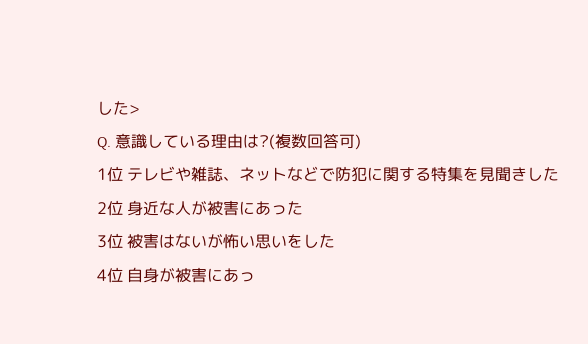した>
Q. 意識している理由は?(複数回答可)
1位 テレビや雑誌、ネットなどで防犯に関する特集を見聞きした
2位 身近な人が被害にあった
3位 被害はないが怖い思いをした
4位 自身が被害にあっ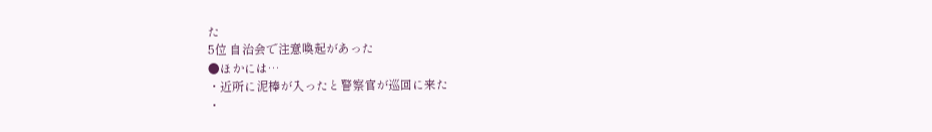た
5位 自治会で注意喚起があった
●ほかには…
・近所に泥棒が入ったと警察官が巡回に来た
・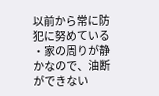以前から常に防犯に努めている
・家の周りが静かなので、油断ができない